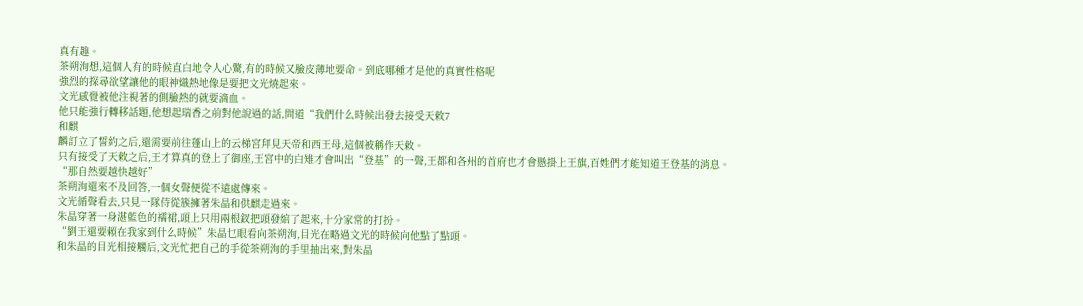真有趣。
茶朔洵想,這個人有的時候直白地令人心驚,有的時候又臉皮薄地要命。到底哪種才是他的真實性格呢
強烈的探尋欲望讓他的眼神熾熱地像是要把文光燒起來。
文光感覺被他注視著的側臉熱的就要滴血。
他只能強行轉移話題,他想起瑞香之前對他說過的話,問道“我們什么時候出發去接受天敕7
和麒
麟訂立了誓約之后,還需要前往蓬山上的云梯宮拜見天帝和西王母,這個被稱作天敕。
只有接受了天敕之后,王才算真的登上了御座,王宮中的白雉才會叫出“登基”的一聲,王都和各州的首府也才會懸掛上王旗,百姓們才能知道王登基的消息。
“那自然要越快越好”
茶朔洵還來不及回答,一個女聲便從不遠處傳來。
文光循聲看去,只見一隊侍從簇擁著朱晶和供麒走過來。
朱晶穿著一身湛藍色的襦裙,頭上只用兩根釵把頭發綰了起來,十分家常的打扮。
“劉王還要賴在我家到什么時候”朱晶乜眼看向茶朔洵,目光在略過文光的時候向他點了點頭。
和朱晶的目光相接觸后,文光忙把自己的手從茶朔洵的手里抽出來,對朱晶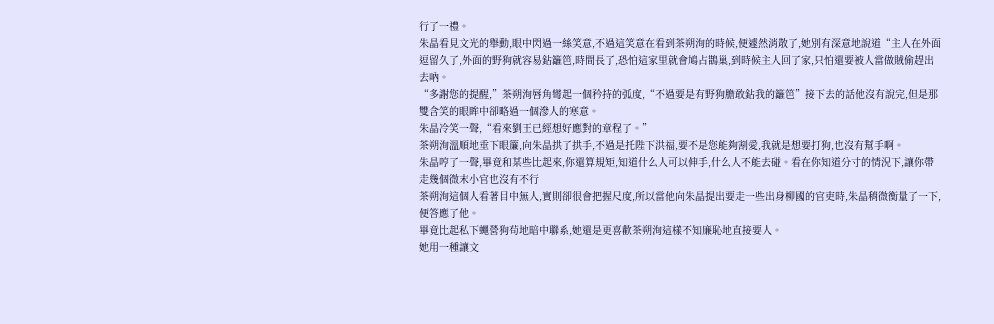行了一禮。
朱晶看見文光的舉動,眼中閃過一絲笑意,不過這笑意在看到茶朔洵的時候,便遽然消散了,她別有深意地說道“主人在外面逗留久了,外面的野狗就容易鉆籬笆,時間長了,恐怕這家里就會鳩占鵲巢,到時候主人回了家,只怕還要被人當做賊偷趕出去吶。
“多謝您的提醒,”茶朔洵唇角彎起一個矜持的弧度,“不過要是有野狗膽敢鉆我的籬笆”接下去的話他沒有說完,但是那雙含笑的眼眸中卻略過一個滲人的寒意。
朱晶冷笑一聲,“看來劉王已經想好應對的章程了。”
茶朔洵溫順地垂下眼簾,向朱晶拱了拱手,不過是托陛下洪福,要不是您能夠割愛,我就是想要打狗,也沒有幫手啊。
朱晶哼了一聲,畢竟和某些比起來,你還算規矩,知道什么人可以伸手,什么人不能去碰。看在你知道分寸的情況下,讓你帶走幾個微末小官也沒有不行
茶朔洵這個人看著目中無人,實則卻很會把握尺度,所以當他向朱晶提出要走一些出身柳國的官吏時,朱晶稍微衡量了一下,便答應了他。
畢竟比起私下蠅營狗茍地暗中聯系,她還是更喜歡茶朔洵這樣不知廉恥地直接要人。
她用一種讓文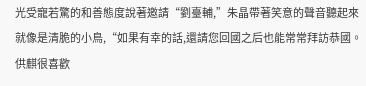光受寵若驚的和善態度說著邀請“劉臺輔,”朱晶帶著笑意的聲音聽起來就像是清脆的小鳥,“如果有幸的話,還請您回國之后也能常常拜訪恭國。供麒很喜歡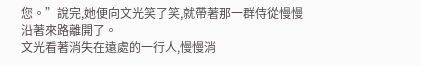您。”說完,她便向文光笑了笑,就帶著那一群侍從慢慢沿著來路離開了。
文光看著消失在遠處的一行人,慢慢消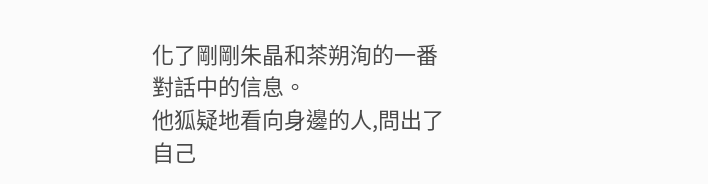化了剛剛朱晶和茶朔洵的一番對話中的信息。
他狐疑地看向身邊的人,問出了自己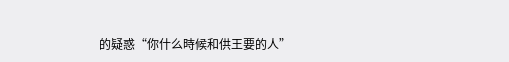的疑惑“你什么時候和供王要的人”